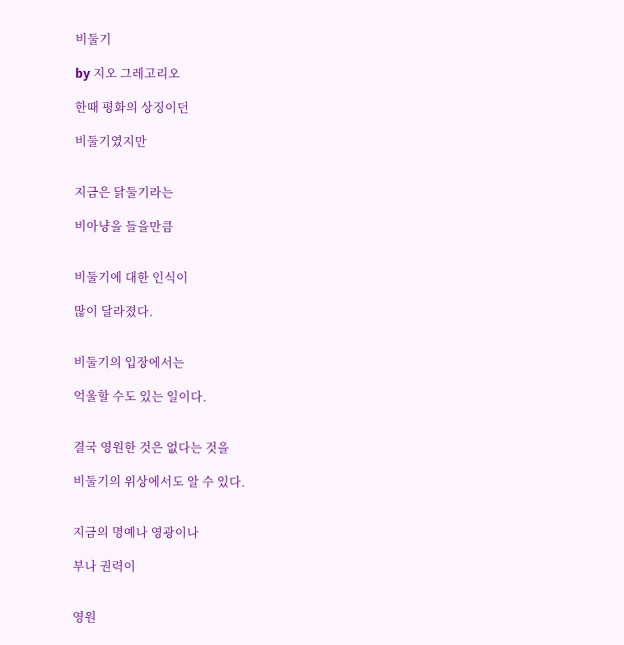비둘기

by 지오 그레고리오

한때 평화의 상징이던

비둘기였지만


지금은 닭둘기라는

비아냥을 들을만큼


비둘기에 대한 인식이

많이 달라졌다.


비둘기의 입장에서는

억울할 수도 있는 일이다.


결국 영원한 것은 없다는 것을

비둘기의 위상에서도 알 수 있다.


지금의 명예나 영광이나

부나 권력이


영원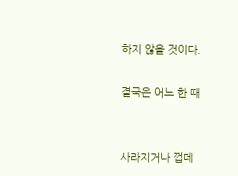하지 않을 것이다.

결국은 어느 한 때


사라지거나 껍데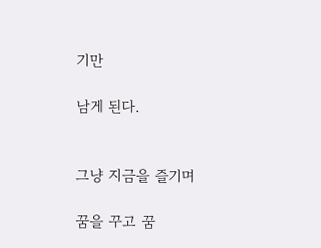기만

남게 된다.


그냥 지금을 즐기며

꿈을 꾸고 꿈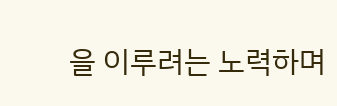을 이루려는 노력하며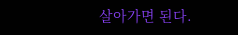살아가면 된다.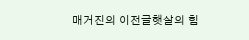매거진의 이전글햇살의 힘